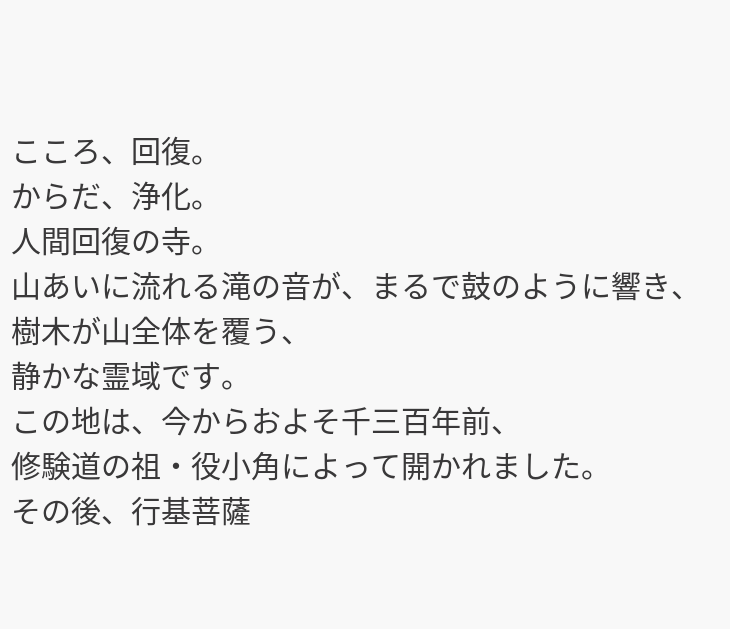こころ、回復。
からだ、浄化。
人間回復の寺。
山あいに流れる滝の音が、まるで鼓のように響き、
樹木が山全体を覆う、
静かな霊域です。
この地は、今からおよそ千三百年前、
修験道の祖・役小角によって開かれました。
その後、行基菩薩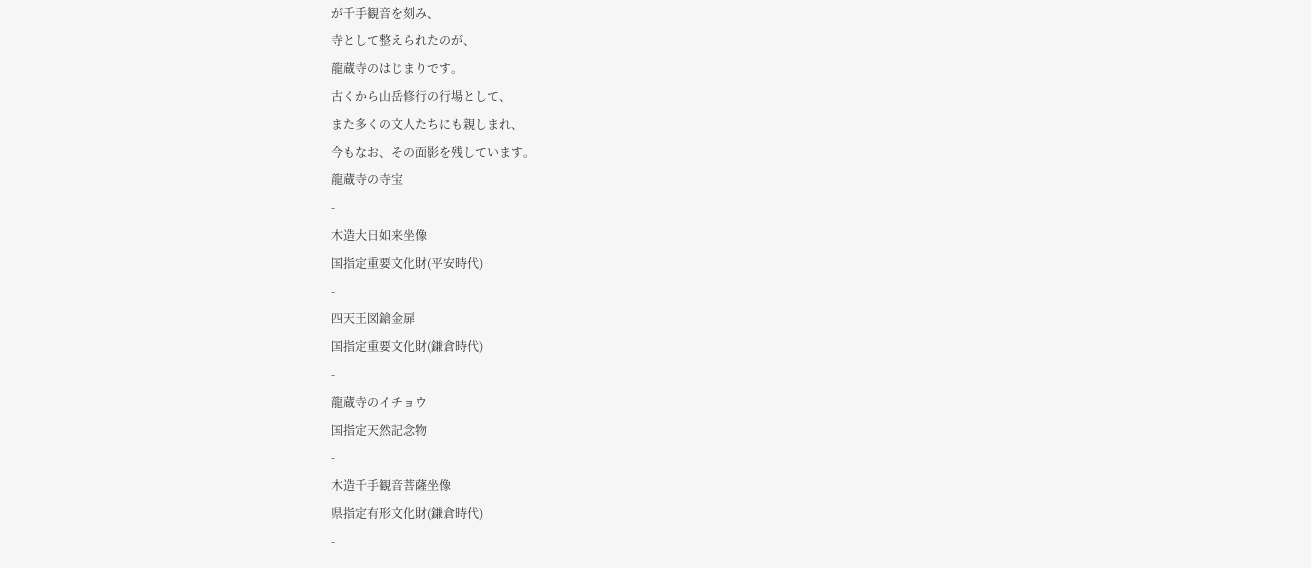が千手観音を刻み、
寺として整えられたのが、
龍蔵寺のはじまりです。
古くから山岳修行の行場として、
また多くの文人たちにも親しまれ、
今もなお、その面影を残しています。
龍蔵寺の寺宝
-
木造大日如来坐像
国指定重要文化財(平安時代)
-
四天王図鎗金扉
国指定重要文化財(鎌倉時代)
-
龍蔵寺のイチョウ
国指定天然記念物
-
木造千手観音菩薩坐像
県指定有形文化財(鎌倉時代)
-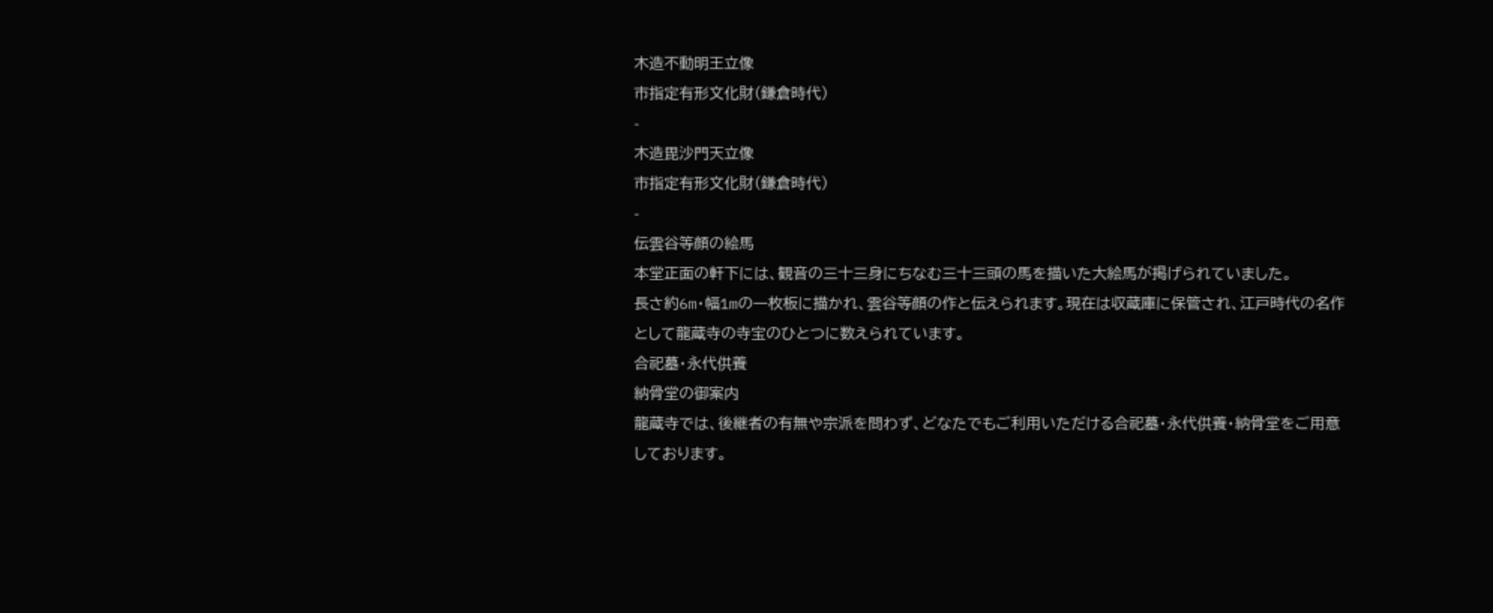木造不動明王立像
市指定有形文化財(鎌倉時代)
-
木造毘沙門天立像
市指定有形文化財(鎌倉時代)
-
伝雲谷等顔の絵馬
本堂正面の軒下には、観音の三十三身にちなむ三十三頭の馬を描いた大絵馬が掲げられていました。
長さ約6m・幅1mの一枚板に描かれ、雲谷等顔の作と伝えられます。現在は収蔵庫に保管され、江戸時代の名作として龍蔵寺の寺宝のひとつに数えられています。
合祀墓・永代供養
納骨堂の御案内
龍蔵寺では、後継者の有無や宗派を問わず、どなたでもご利用いただける合祀墓・永代供養・納骨堂をご用意しております。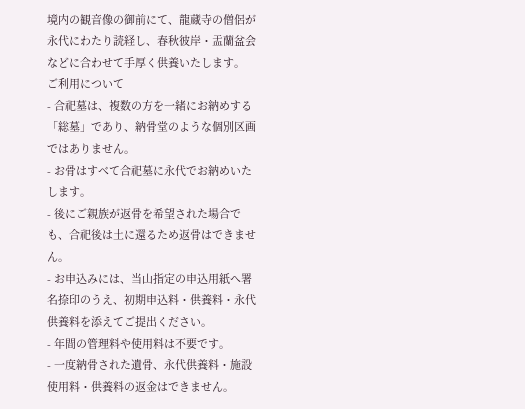境内の観音像の御前にて、龍蔵寺の僧侶が永代にわたり読経し、春秋彼岸・盂蘭盆会などに合わせて手厚く供養いたします。
ご利用について
- 合祀墓は、複数の方を一緒にお納めする「総墓」であり、納骨堂のような個別区画ではありません。
- お骨はすべて合祀墓に永代でお納めいたします。
- 後にご親族が返骨を希望された場合でも、合祀後は土に還るため返骨はできません。
- お申込みには、当山指定の申込用紙へ署名捺印のうえ、初期申込料・供養料・永代供養料を添えてご提出ください。
- 年間の管理料や使用料は不要です。
- 一度納骨された遺骨、永代供養料・施設使用料・供養料の返金はできません。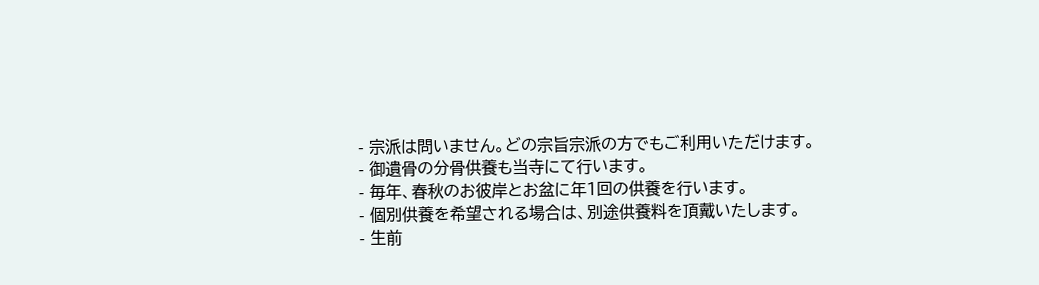- 宗派は問いません。どの宗旨宗派の方でもご利用いただけます。
- 御遺骨の分骨供養も当寺にて行います。
- 毎年、春秋のお彼岸とお盆に年1回の供養を行います。
- 個別供養を希望される場合は、別途供養料を頂戴いたします。
- 生前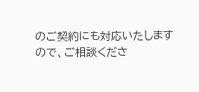のご契約にも対応いたしますので、ご相談くださ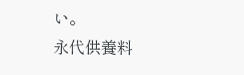い。
永代供養料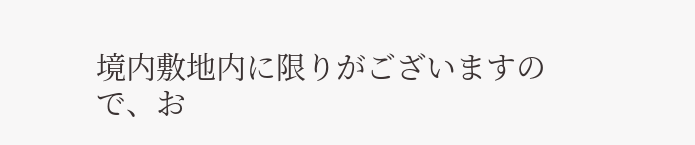境内敷地内に限りがございますので、お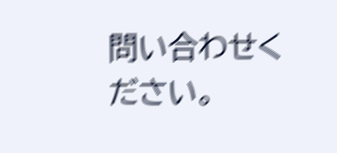問い合わせください。